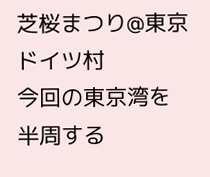芝桜まつり@東京ドイツ村
今回の東京湾を半周する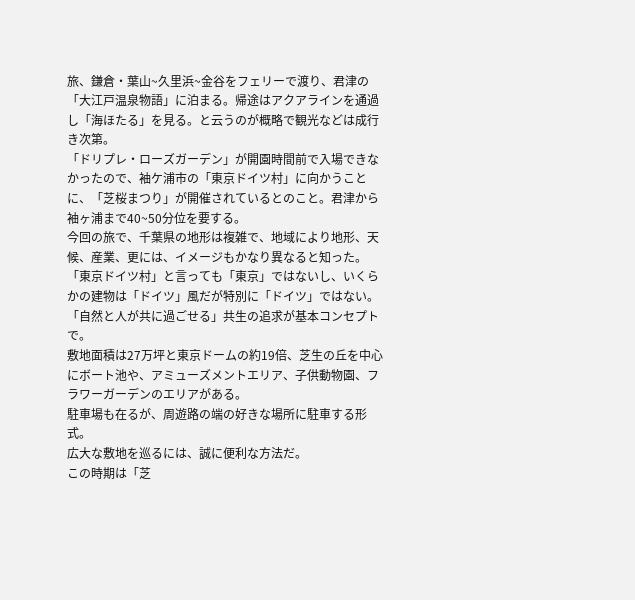旅、鎌倉・葉山~久里浜~金谷をフェリーで渡り、君津の「大江戸温泉物語」に泊まる。帰途はアクアラインを通過し「海ほたる」を見る。と云うのが概略で観光などは成行き次第。
「ドリプレ・ローズガーデン」が開園時間前で入場できなかったので、袖ケ浦市の「東京ドイツ村」に向かうことに、「芝桜まつり」が開催されているとのこと。君津から袖ヶ浦まで40~50分位を要する。
今回の旅で、千葉県の地形は複雑で、地域により地形、天候、産業、更には、イメージもかなり異なると知った。
「東京ドイツ村」と言っても「東京」ではないし、いくらかの建物は「ドイツ」風だが特別に「ドイツ」ではない。
「自然と人が共に過ごせる」共生の追求が基本コンセプトで。
敷地面積は27万坪と東京ドームの約19倍、芝生の丘を中心にボート池や、アミューズメントエリア、子供動物園、フラワーガーデンのエリアがある。
駐車場も在るが、周遊路の端の好きな場所に駐車する形式。
広大な敷地を巡るには、誠に便利な方法だ。
この時期は「芝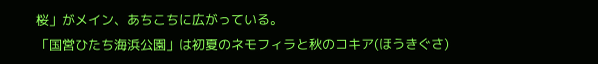桜」がメイン、あちこちに広がっている。
「国営ひたち海浜公園」は初夏のネモフィラと秋のコキア(ほうきぐさ)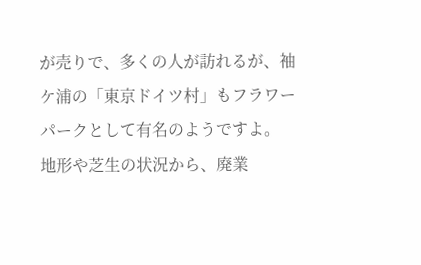が売りで、多くの人が訪れるが、袖ケ浦の「東京ドイツ村」もフラワーパークとして有名のようですよ。
地形や芝生の状況から、廃業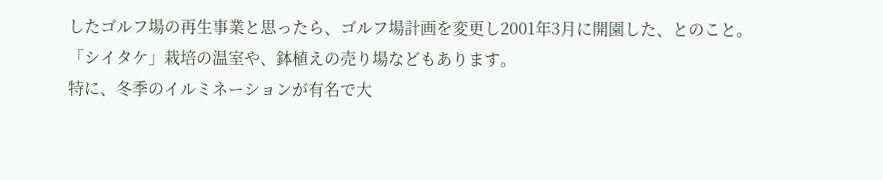したゴルフ場の再生事業と思ったら、ゴルフ場計画を変更し2001年3月に開園した、とのこと。
「シイタケ」栽培の温室や、鉢植えの売り場などもあります。
特に、冬季のイルミネーションが有名で大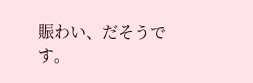賑わい、だそうです。